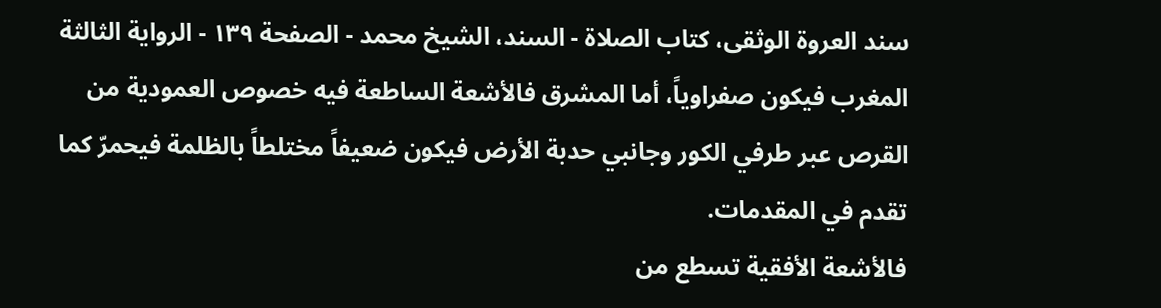سند العروة الوثقى، كتاب الصلاة - السند، الشيخ محمد - الصفحة ١٣٩ - الرواية الثالثة
المغرب فيكون صفراوياً، أما المشرق فالأشعة الساطعة فيه خصوص العمودية من القرص عبر طرفي الكور وجانبي حدبة الأرض فيكون ضعيفاً مختلطاً بالظلمة فيحمرّ كما تقدم في المقدمات.
فالأشعة الأفقية تسطع من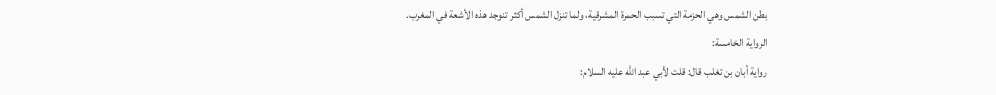بطن الشمس وهي الحزمة التي تسبب الحمرة المشرقية، ولما تنزل الشمس أكثر تنوجد هذه الأشعة في المغرب.
الرواية الخامسة:
رواية أبان بن تغلب قال: قلت لأبي عبد اللَّه عليه السلام: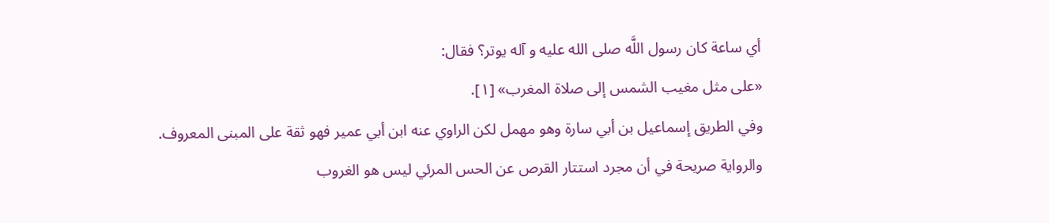أي ساعة كان رسول اللَّه صلى الله عليه و آله يوتر؟ فقال:
«على مثل مغيب الشمس إلى صلاة المغرب» [١].
وفي الطريق إسماعيل بن أبي سارة وهو مهمل لكن الراوي عنه ابن أبي عمير فهو ثقة على المبنى المعروف.
والرواية صريحة في أن مجرد استتار القرص عن الحس المرئي ليس هو الغروب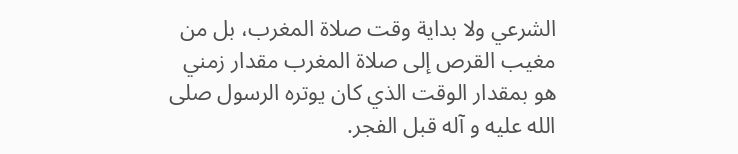الشرعي ولا بداية وقت صلاة المغرب، بل من مغيب القرص إلى صلاة المغرب مقدار زمني هو بمقدار الوقت الذي كان يوتره الرسول صلى الله عليه و آله قبل الفجر.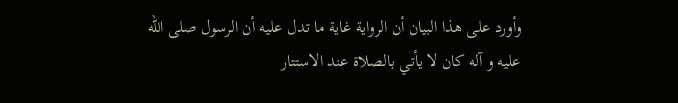وأورد على هذا البيان أن الرواية غاية ما تدل عليه أن الرسول صلى الله عليه و آله كان لا يأتي بالصلاة عند الاستتار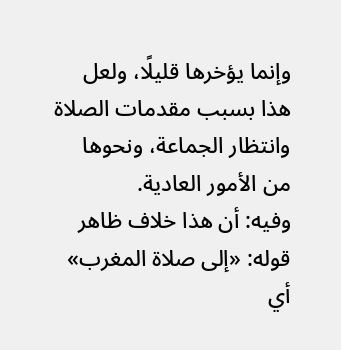وإنما يؤخرها قليلًا، ولعل هذا بسبب مقدمات الصلاة وانتظار الجماعة، ونحوها من الأمور العادية.
وفيه: أن هذا خلاف ظاهر قوله: «إلى صلاة المغرب» أي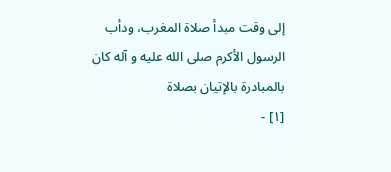إلى وقت مبدأ صلاة المغرب، ودأب الرسول الأكرم صلى الله عليه و آله كان بالمبادرة بالإتيان بصلاة
[١] -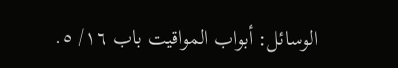الوسائل: أبواب المواقيت باب ١٦/ ٥.